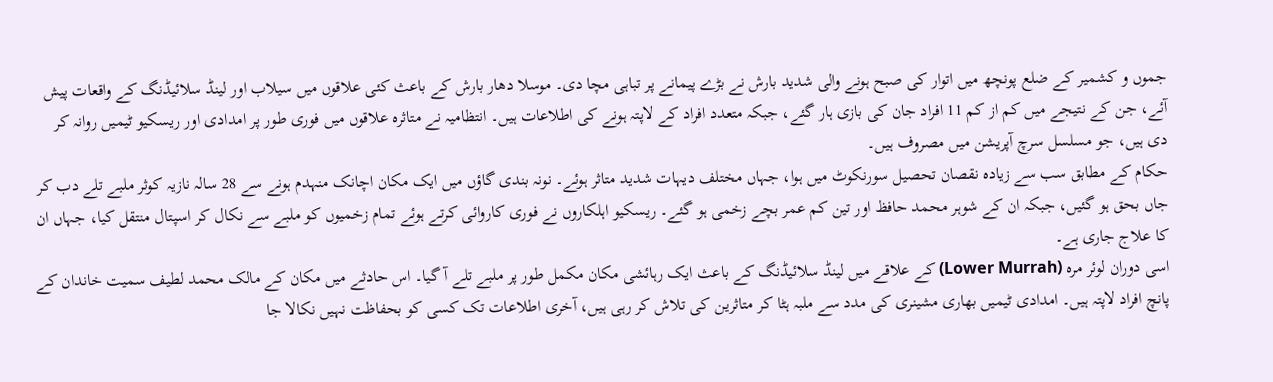جموں و کشمیر کے ضلع پونچھ میں اتوار کی صبح ہونے والی شدید بارش نے بڑے پیمانے پر تباہی مچا دی۔ موسلا دھار بارش کے باعث کئی علاقوں میں سیلاب اور لینڈ سلائیڈنگ کے واقعات پیش آئے، جن کے نتیجے میں کم از کم 11 افراد جان کی بازی ہار گئے، جبکہ متعدد افراد کے لاپتہ ہونے کی اطلاعات ہیں۔ انتظامیہ نے متاثرہ علاقوں میں فوری طور پر امدادی اور ریسکیو ٹیمیں روانہ کر دی ہیں، جو مسلسل سرچ آپریشن میں مصروف ہیں۔
حکام کے مطابق سب سے زیادہ نقصان تحصیل سورنکوٹ میں ہوا، جہاں مختلف دیہات شدید متاثر ہوئے۔ نونہ بندی گاؤں میں ایک مکان اچانک منہدم ہونے سے 28 سالہ نازیہ کوثر ملبے تلے دب کر جاں بحق ہو گئیں، جبکہ ان کے شوہر محمد حافظ اور تین کم عمر بچے زخمی ہو گئے۔ ریسکیو اہلکاروں نے فوری کاروائی کرتے ہوئے تمام زخمیوں کو ملبے سے نکال کر اسپتال منتقل کیا، جہاں ان کا علاج جاری ہے۔
اسی دوران لوئر مرہ (Lower Murrah) کے علاقے میں لینڈ سلائیڈنگ کے باعث ایک رہائشی مکان مکمل طور پر ملبے تلے آ گیا۔ اس حادثے میں مکان کے مالک محمد لطیف سمیت خاندان کے پانچ افراد لاپتہ ہیں۔ امدادی ٹیمیں بھاری مشینری کی مدد سے ملبہ ہٹا کر متاثرین کی تلاش کر رہی ہیں، آخری اطلاعات تک کسی کو بحفاظت نہیں نکالا جا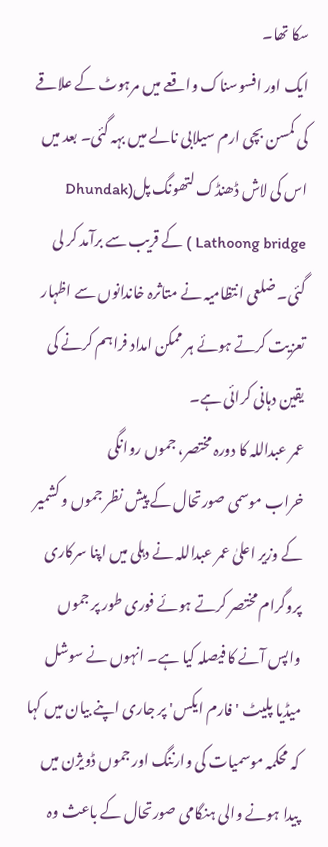سکا تھا۔
ایک اور افسوسناک واقعے میں مرہوٹ کے علاقے کی کمسن بچی ارم سیلابی نالے میں بہہ گئی۔ بعد میں اس کی لاش ڈھنڈک لتھونگ پلDhundak) Lathoong bridge ) کے قریب سے برآمد کر لی گئی۔ ضلعی انتظامیہ نے متاثرہ خاندانوں سے اظہار تعزیت کرتے ہوئے ہر ممکن امداد فراہم کرنے کی یقین دہانی کرائی ہے۔
عمر عبداللہ کا دورہ مختصر، جموں روانگی
خراب موسمی صورتحال کے پیش نظر جموں و کشمیر کے وزیر اعلیٰ عمر عبداللہ نے دہلی میں اپنا سرکاری پروگرام مختصر کرتے ہوئے فوری طور پر جموں واپس آنے کا فیصلہ کیا ہے۔ انہوں نے سوشل میڈیا پلیٹ 'فارم ایکس' پر جاری اپنے بیان میں کہا کہ محکمہ موسمیات کی وارننگ اور جموں ڈویژن میں پیدا ہونے والی ہنگامی صورتحال کے باعث وہ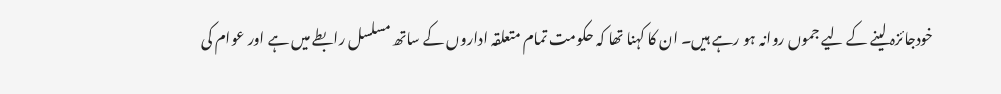خودجائزہ لینے کے لیے جموں روانہ ہو رہے ہیں۔ ان کا کہنا تھا کہ حکومت تمام متعلقہ اداروں کے ساتھ مسلسل رابطے میں ہے اور عوام کی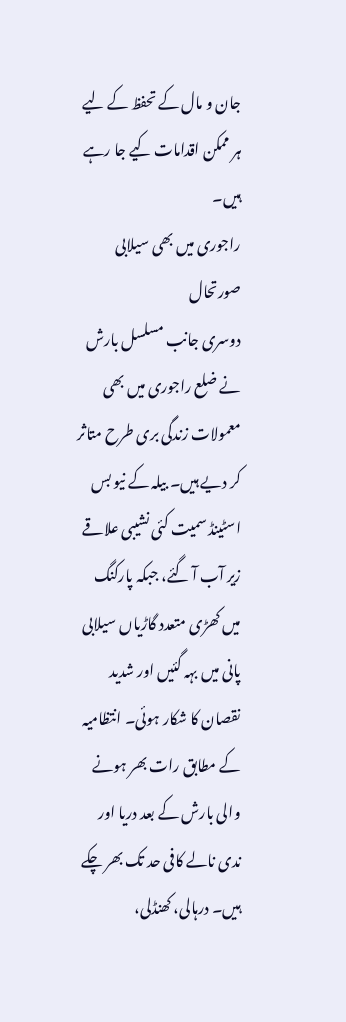جان و مال کے تحفظ کے لیے ہر ممکن اقدامات کیے جا رہے ہیں۔
راجوری میں بھی سیلابی صورتحال
دوسری جانب مسلسل بارش نے ضلع راجوری میں بھی معمولات زندگی بری طرح متاثر کر دیے ہیں۔ بیلہ کے نیو بس اسٹینڈ سمیت کئی نشیبی علاقے زیر آب آ گئے، جبکہ پارکنگ میں کھڑی متعدد گاڑیاں سیلابی پانی میں بہہ گئیں اور شدید نقصان کا شکار ہوئی۔ انتظامیہ کے مطابق رات بھر ہونے والی بارش کے بعد دریا اور ندی نالے کافی حد تک بھر چکے ہیں۔ درہالی، کھنڈلی،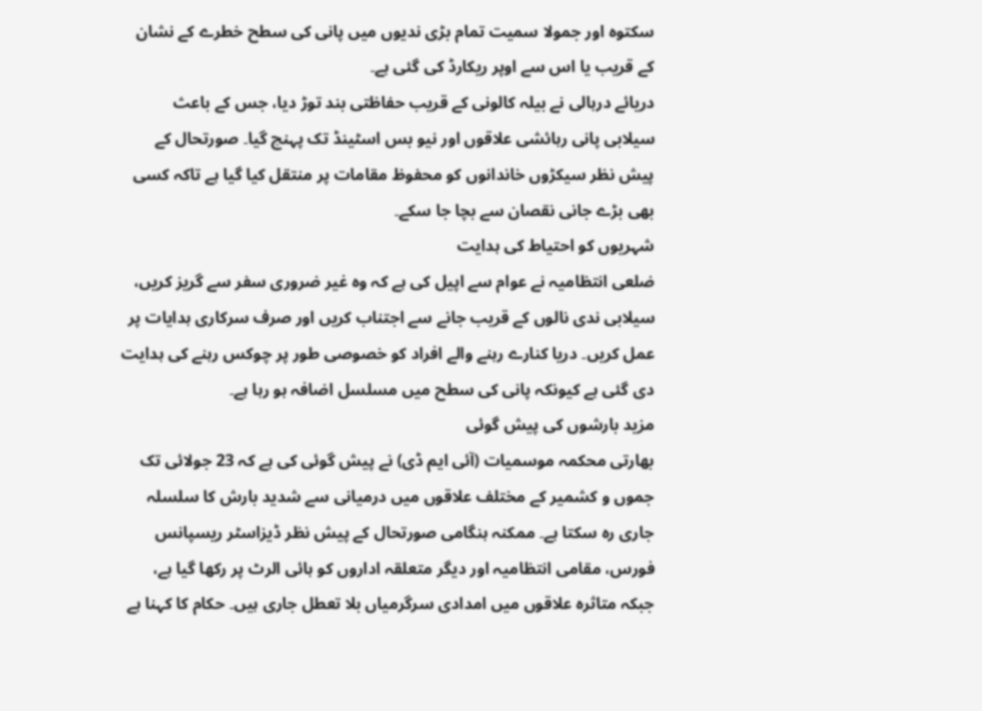سکتوہ اور جمولا سمیت تمام بڑی ندیوں میں پانی کی سطح خطرے کے نشان کے قریب یا اس سے اوپر ریکارڈ کی گئی ہے۔
دریائے درہالی نے بیلہ کالونی کے قریب حفاظتی بند توڑ دیا، جس کے باعث سیلابی پانی رہائشی علاقوں اور نیو بس اسٹینڈ تک پہنچ گیا۔ صورتحال کے پیش نظر سیکڑوں خاندانوں کو محفوظ مقامات پر منتقل کیا گیا ہے تاکہ کسی بھی بڑے جانی نقصان سے بچا جا سکے۔
شہریوں کو احتیاط کی ہدایت
ضلعی انتظامیہ نے عوام سے اپیل کی ہے کہ وہ غیر ضروری سفر سے گریز کریں، سیلابی ندی نالوں کے قریب جانے سے اجتناب کریں اور صرف سرکاری ہدایات پر عمل کریں۔ دریا کنارے رہنے والے افراد کو خصوصی طور پر چوکس رہنے کی ہدایت دی گئی ہے کیونکہ پانی کی سطح میں مسلسل اضافہ ہو رہا ہے۔
مزید بارشوں کی پیش گوئی
بھارتی محکمہ موسمیات (آئی ایم ڈی) نے پیش گوئی کی ہے کہ 23 جولائی تک جموں و کشمیر کے مختلف علاقوں میں درمیانی سے شدید بارش کا سلسلہ جاری رہ سکتا ہے۔ ممکنہ ہنگامی صورتحال کے پیش نظر ڈیزاسٹر ریسپانس فورس، مقامی انتظامیہ اور دیگر متعلقہ اداروں کو ہائی الرٹ پر رکھا گیا ہے، جبکہ متاثرہ علاقوں میں امدادی سرگرمیاں بلا تعطل جاری ہیں۔ حکام کا کہنا ہے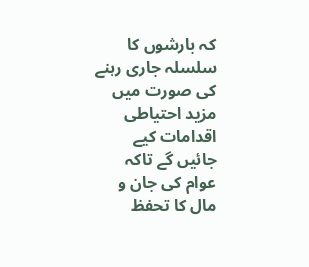کہ بارشوں کا سلسلہ جاری رہنے کی صورت میں مزید احتیاطی اقدامات کیے جائیں گے تاکہ عوام کی جان و مال کا تحفظ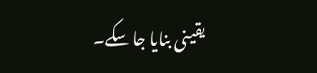یقینی بنایا جا سکے۔